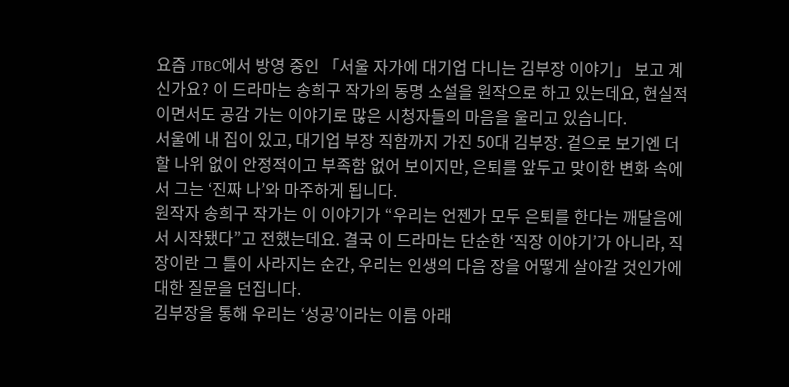요즘 JTBC에서 방영 중인 「서울 자가에 대기업 다니는 김부장 이야기」 보고 계신가요? 이 드라마는 송희구 작가의 동명 소설을 원작으로 하고 있는데요, 현실적이면서도 공감 가는 이야기로 많은 시청자들의 마음을 울리고 있습니다.
서울에 내 집이 있고, 대기업 부장 직함까지 가진 50대 김부장. 겉으로 보기엔 더할 나위 없이 안정적이고 부족함 없어 보이지만, 은퇴를 앞두고 맞이한 변화 속에서 그는 ‘진짜 나’와 마주하게 됩니다.
원작자 송희구 작가는 이 이야기가 “우리는 언젠가 모두 은퇴를 한다는 깨달음에서 시작됐다”고 전했는데요. 결국 이 드라마는 단순한 ‘직장 이야기’가 아니라, 직장이란 그 틀이 사라지는 순간, 우리는 인생의 다음 장을 어떻게 살아갈 것인가에 대한 질문을 던집니다.
김부장을 통해 우리는 ‘성공’이라는 이름 아래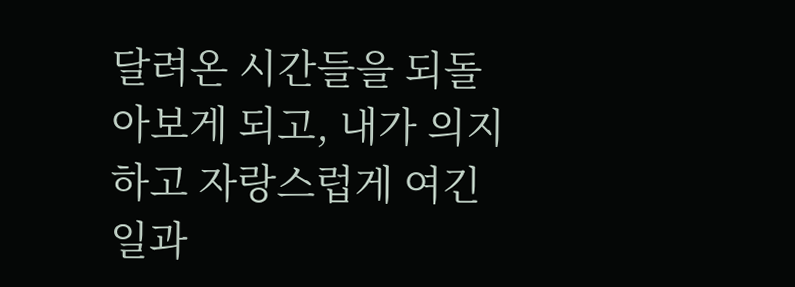달려온 시간들을 되돌아보게 되고, 내가 의지하고 자랑스럽게 여긴 일과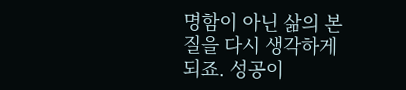명함이 아닌 삶의 본질을 다시 생각하게 되죠. 성공이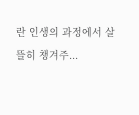란 인생의 과정에서 살뜰히 챙겨주...